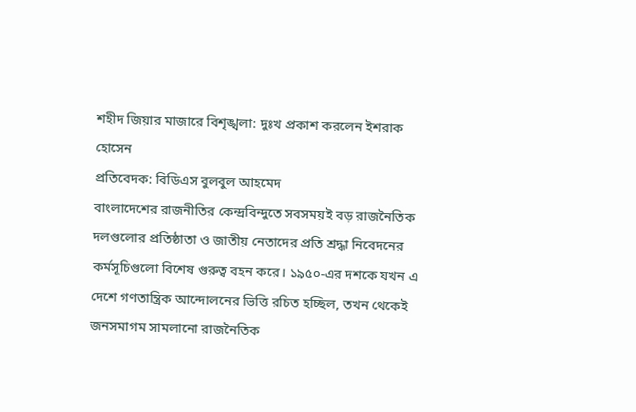শহীদ জিয়ার মাজারে বিশৃঙ্খলা: দুঃখ প্রকাশ করলেন ইশরাক হোসেন
প্রতিবেদক: বিডিএস বুলবুল আহমেদ
বাংলাদেশের রাজনীতির কেন্দ্রবিন্দুতে সবসময়ই বড় রাজনৈতিক দলগুলোর প্রতিষ্ঠাতা ও জাতীয় নেতাদের প্রতি শ্রদ্ধা নিবেদনের কর্মসূচিগুলো বিশেষ গুরুত্ব বহন করে। ১৯৫০-এর দশকে যখন এ দেশে গণতান্ত্রিক আন্দোলনের ভিত্তি রচিত হচ্ছিল, তখন থেকেই জনসমাগম সামলানো রাজনৈতিক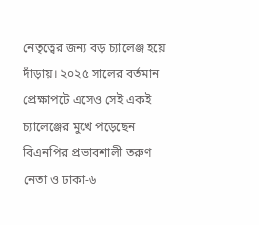নেতৃত্বের জন্য বড় চ্যালেঞ্জ হয়ে দাঁড়ায়। ২০২৫ সালের বর্তমান প্রেক্ষাপটে এসেও সেই একই চ্যালেঞ্জের মুখে পড়েছেন বিএনপির প্রভাবশালী তরুণ নেতা ও ঢাকা-৬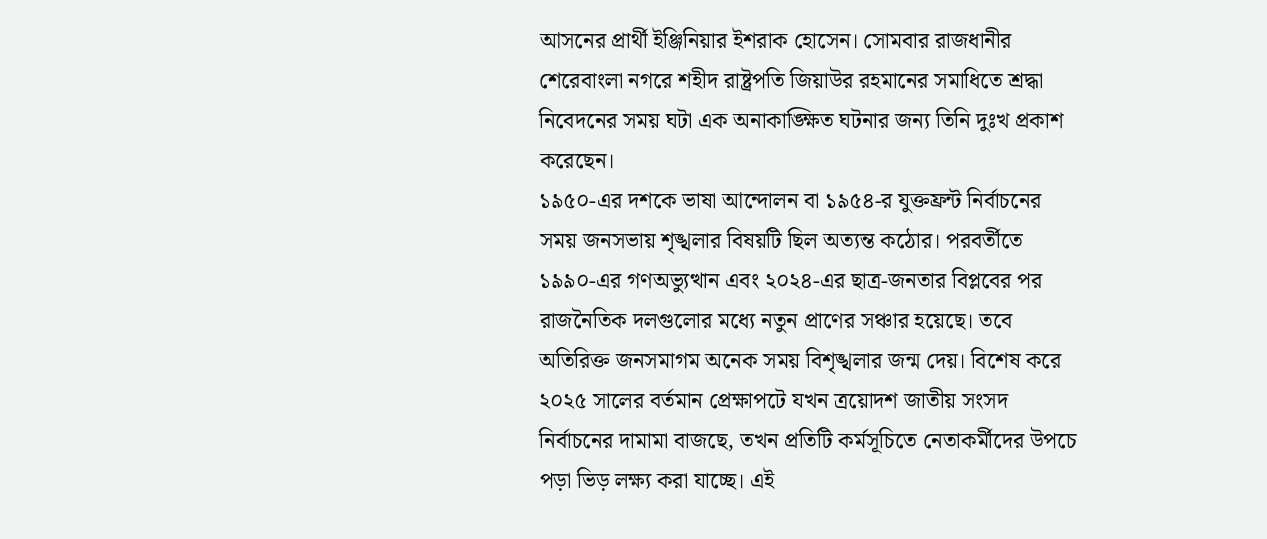আসনের প্রার্থী ইঞ্জিনিয়ার ইশরাক হোসেন। সোমবার রাজধানীর শেরেবাংলা নগরে শহীদ রাষ্ট্রপতি জিয়াউর রহমানের সমাধিতে শ্রদ্ধা নিবেদনের সময় ঘটা এক অনাকাঙ্ক্ষিত ঘটনার জন্য তিনি দুঃখ প্রকাশ করেছেন।
১৯৫০-এর দশকে ভাষা আন্দোলন বা ১৯৫৪-র যুক্তফ্রন্ট নির্বাচনের সময় জনসভায় শৃঙ্খলার বিষয়টি ছিল অত্যন্ত কঠোর। পরবর্তীতে ১৯৯০-এর গণঅভ্যুত্থান এবং ২০২৪-এর ছাত্র-জনতার বিপ্লবের পর রাজনৈতিক দলগুলোর মধ্যে নতুন প্রাণের সঞ্চার হয়েছে। তবে অতিরিক্ত জনসমাগম অনেক সময় বিশৃঙ্খলার জন্ম দেয়। বিশেষ করে ২০২৫ সালের বর্তমান প্রেক্ষাপটে যখন ত্রয়োদশ জাতীয় সংসদ নির্বাচনের দামামা বাজছে, তখন প্রতিটি কর্মসূচিতে নেতাকর্মীদের উপচে পড়া ভিড় লক্ষ্য করা যাচ্ছে। এই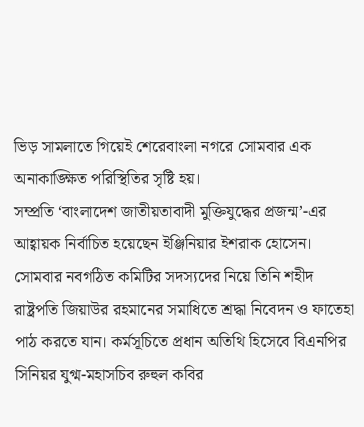ভিড় সামলাতে গিয়েই শেরেবাংলা নগরে সোমবার এক অনাকাঙ্ক্ষিত পরিস্থিতির সৃষ্টি হয়।
সম্প্রতি ‘বাংলাদেশ জাতীয়তাবাদী মুক্তিযুদ্ধের প্রজন্ম’-এর আহ্বায়ক নির্বাচিত হয়েছেন ইঞ্জিনিয়ার ইশরাক হোসেন। সোমবার নবগঠিত কমিটির সদস্যদের নিয়ে তিনি শহীদ রাষ্ট্রপতি জিয়াউর রহমানের সমাধিতে শ্রদ্ধা নিবেদন ও ফাতেহা পাঠ করতে যান। কর্মসূচিতে প্রধান অতিথি হিসেবে বিএনপির সিনিয়র যুগ্ম-মহাসচিব রুহুল কবির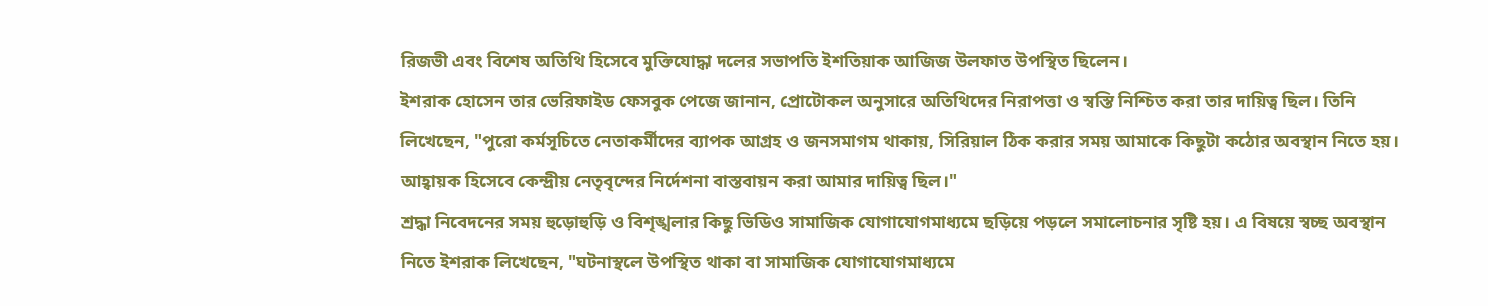রিজভী এবং বিশেষ অতিথি হিসেবে মুক্তিযোদ্ধা দলের সভাপতি ইশতিয়াক আজিজ উলফাত উপস্থিত ছিলেন।
ইশরাক হোসেন তার ভেরিফাইড ফেসবুক পেজে জানান, প্রোটোকল অনুসারে অতিথিদের নিরাপত্তা ও স্বস্তি নিশ্চিত করা তার দায়িত্ব ছিল। তিনি লিখেছেন, "পুরো কর্মসূচিতে নেতাকর্মীদের ব্যাপক আগ্রহ ও জনসমাগম থাকায়, সিরিয়াল ঠিক করার সময় আমাকে কিছুটা কঠোর অবস্থান নিতে হয়। আহ্বায়ক হিসেবে কেন্দ্রীয় নেতৃবৃন্দের নির্দেশনা বাস্তবায়ন করা আমার দায়িত্ব ছিল।"
শ্রদ্ধা নিবেদনের সময় হুড়োহুড়ি ও বিশৃঙ্খলার কিছু ভিডিও সামাজিক যোগাযোগমাধ্যমে ছড়িয়ে পড়লে সমালোচনার সৃষ্টি হয়। এ বিষয়ে স্বচ্ছ অবস্থান নিতে ইশরাক লিখেছেন, "ঘটনাস্থলে উপস্থিত থাকা বা সামাজিক যোগাযোগমাধ্যমে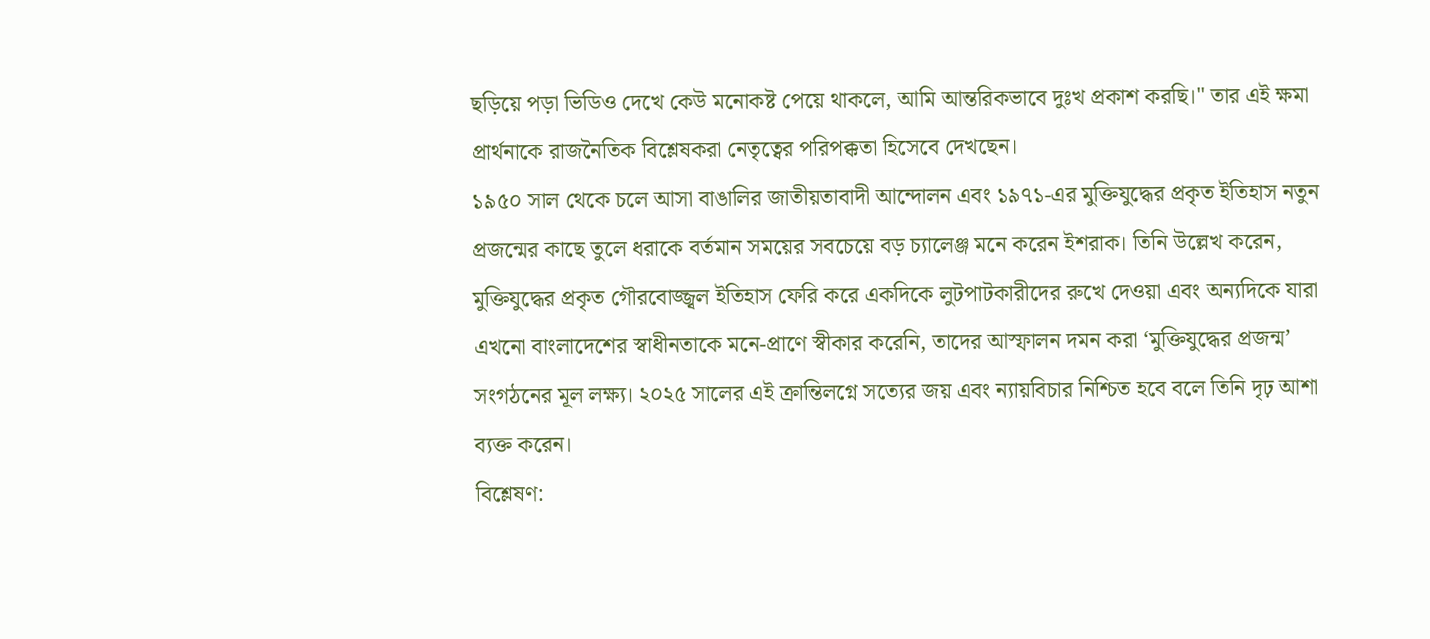ছড়িয়ে পড়া ভিডিও দেখে কেউ মনোকষ্ট পেয়ে থাকলে, আমি আন্তরিকভাবে দুঃখ প্রকাশ করছি।" তার এই ক্ষমা প্রার্থনাকে রাজনৈতিক বিশ্লেষকরা নেতৃত্বের পরিপক্কতা হিসেবে দেখছেন।
১৯৫০ সাল থেকে চলে আসা বাঙালির জাতীয়তাবাদী আন্দোলন এবং ১৯৭১-এর মুক্তিযুদ্ধের প্রকৃত ইতিহাস নতুন প্রজন্মের কাছে তুলে ধরাকে বর্তমান সময়ের সবচেয়ে বড় চ্যালেঞ্জ মনে করেন ইশরাক। তিনি উল্লেখ করেন, মুক্তিযুদ্ধের প্রকৃত গৌরবোজ্জ্বল ইতিহাস ফেরি করে একদিকে লুটপাটকারীদের রুখে দেওয়া এবং অন্যদিকে যারা এখনো বাংলাদেশের স্বাধীনতাকে মনে-প্রাণে স্বীকার করেনি, তাদের আস্ফালন দমন করা ‘মুক্তিযুদ্ধের প্রজন্ম’ সংগঠনের মূল লক্ষ্য। ২০২৫ সালের এই ক্রান্তিলগ্নে সত্যের জয় এবং ন্যায়বিচার নিশ্চিত হবে বলে তিনি দৃঢ় আশা ব্যক্ত করেন।
বিশ্লেষণ: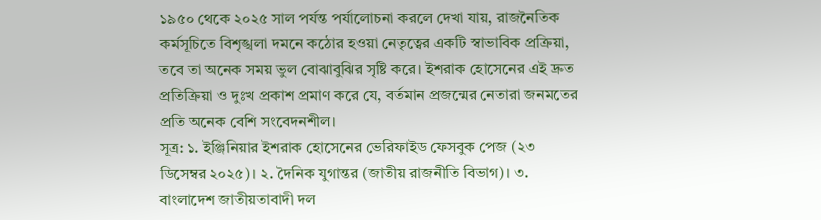১৯৫০ থেকে ২০২৫ সাল পর্যন্ত পর্যালোচনা করলে দেখা যায়, রাজনৈতিক কর্মসূচিতে বিশৃঙ্খলা দমনে কঠোর হওয়া নেতৃত্বের একটি স্বাভাবিক প্রক্রিয়া, তবে তা অনেক সময় ভুল বোঝাবুঝির সৃষ্টি করে। ইশরাক হোসেনের এই দ্রুত প্রতিক্রিয়া ও দুঃখ প্রকাশ প্রমাণ করে যে, বর্তমান প্রজন্মের নেতারা জনমতের প্রতি অনেক বেশি সংবেদনশীল।
সূত্র: ১. ইঞ্জিনিয়ার ইশরাক হোসেনের ভেরিফাইড ফেসবুক পেজ (২৩ ডিসেম্বর ২০২৫)। ২. দৈনিক যুগান্তর (জাতীয় রাজনীতি বিভাগ)। ৩. বাংলাদেশ জাতীয়তাবাদী দল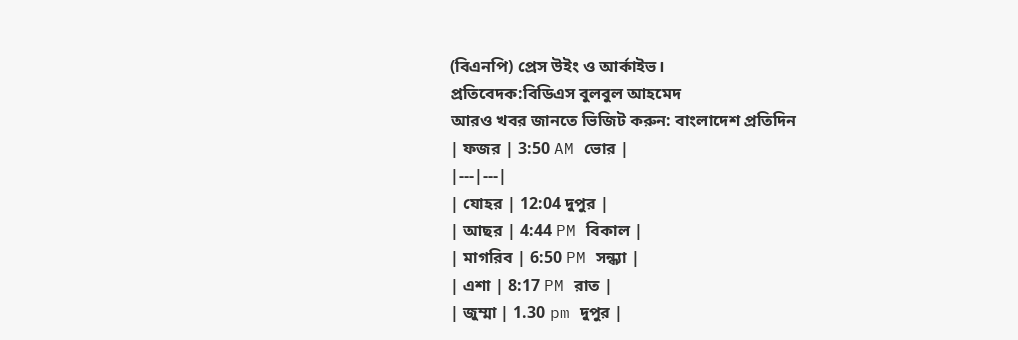(বিএনপি) প্রেস উইং ও আর্কাইভ।
প্রতিবেদক:বিডিএস বুলবুল আহমেদ
আরও খবর জানতে ভিজিট করুন: বাংলাদেশ প্রতিদিন
| ফজর | 3:50 AM ভোর |
|---|---|
| যোহর | 12:04 দুপুর |
| আছর | 4:44 PM বিকাল |
| মাগরিব | 6:50 PM সন্ধ্যা |
| এশা | 8:17 PM রাত |
| জুম্মা | 1.30 pm দুপুর |